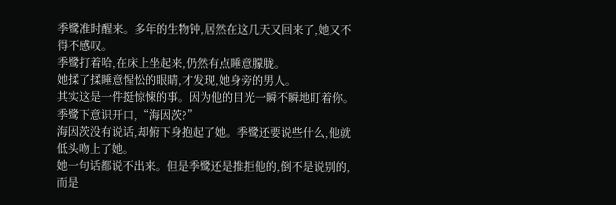季鹭准时醒来。多年的生物钟,居然在这几天又回来了,她又不得不感叹。
季鹭打着哈,在床上坐起来,仍然有点睡意朦胧。
她揉了揉睡意惺忪的眼睛,才发现,她身旁的男人。
其实这是一件挺惊悚的事。因为他的目光一瞬不瞬地盯着你。
季鹭下意识开口,“海因茨?”
海因茨没有说话,却俯下身抱起了她。季鹭还要说些什么,他就低头吻上了她。
她一句话都说不出来。但是季鹭还是推拒他的,倒不是说别的,而是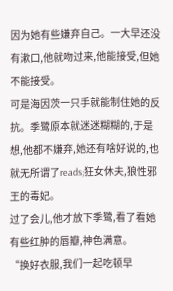因为她有些嫌弃自己。一大早还没有漱口,他就吻过来,他能接受,但她不能接受。
可是海因茨一只手就能制住她的反抗。季鹭原本就迷迷糊糊的,于是想,他都不嫌弃,她还有啥好说的,也就无所谓了reads;狂女休夫,狼性邪王的毒妃。
过了会儿,他才放下季鹭,看了看她有些红肿的唇瓣,神色满意。
“换好衣服,我们一起吃顿早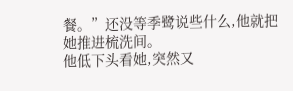餐。”还没等季鹭说些什么,他就把她推进梳洗间。
他低下头看她,突然又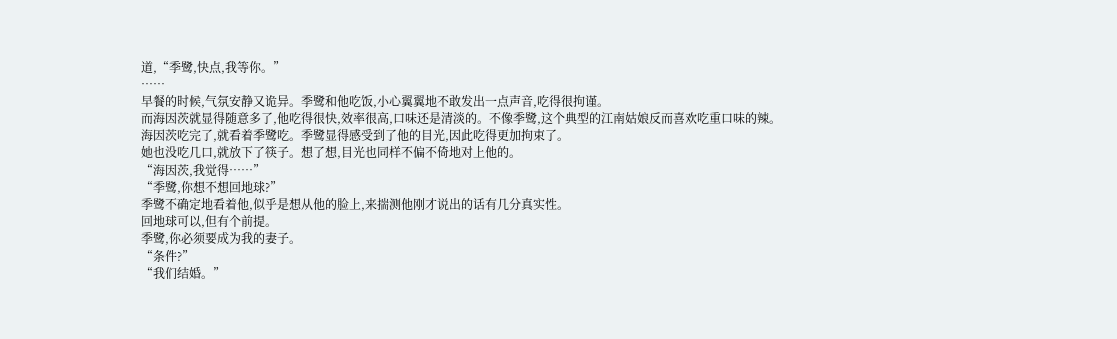道,“季鹭,快点,我等你。”
……
早餐的时候,气氛安静又诡异。季鹭和他吃饭,小心翼翼地不敢发出一点声音,吃得很拘谨。
而海因茨就显得随意多了,他吃得很快,效率很高,口味还是清淡的。不像季鹭,这个典型的江南姑娘反而喜欢吃重口味的辣。
海因茨吃完了,就看着季鹭吃。季鹭显得感受到了他的目光,因此吃得更加拘束了。
她也没吃几口,就放下了筷子。想了想,目光也同样不偏不倚地对上他的。
“海因茨,我觉得……”
“季鹭,你想不想回地球?”
季鹭不确定地看着他,似乎是想从他的脸上,来揣测他刚才说出的话有几分真实性。
回地球可以,但有个前提。
季鹭,你必须要成为我的妻子。
“条件?”
“我们结婚。”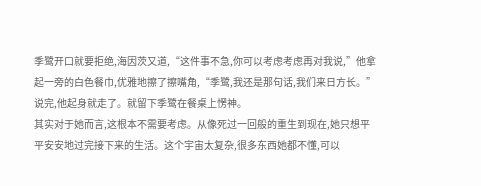季鹭开口就要拒绝,海因茨又道,“这件事不急,你可以考虑考虑再对我说,”他拿起一旁的白色餐巾,优雅地擦了擦嘴角,“季鹭,我还是那句话,我们来日方长。”
说完,他起身就走了。就留下季鹭在餐桌上愣神。
其实对于她而言,这根本不需要考虑。从像死过一回般的重生到现在,她只想平平安安地过完接下来的生活。这个宇宙太复杂,很多东西她都不懂,可以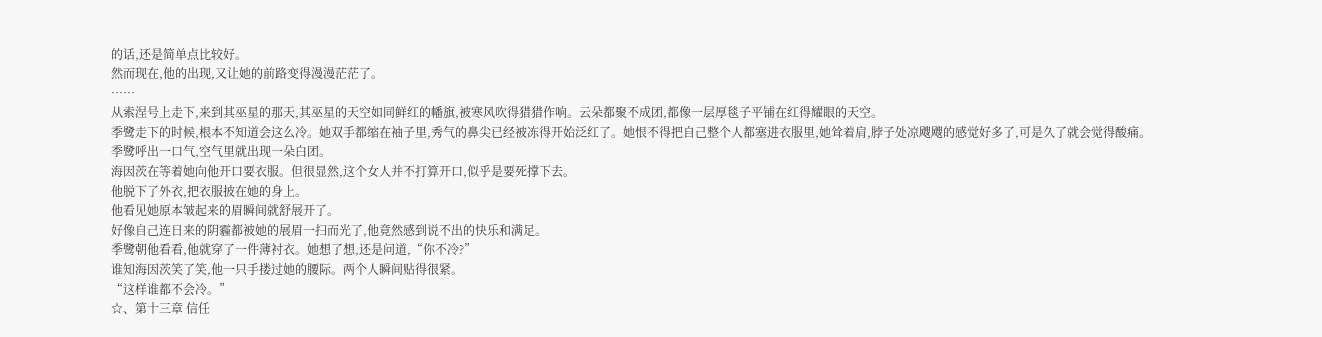的话,还是简单点比较好。
然而现在,他的出现,又让她的前路变得漫漫茫茫了。
……
从索涅号上走下,来到其巫星的那天,其巫星的天空如同鲜红的幡旗,被寒风吹得猎猎作响。云朵都聚不成团,都像一层厚毯子平铺在红得耀眼的天空。
季鹭走下的时候,根本不知道会这么冷。她双手都缩在袖子里,秀气的鼻尖已经被冻得开始泛红了。她恨不得把自己整个人都塞进衣服里,她耸着肩,脖子处凉飕飕的感觉好多了,可是久了就会觉得酸痛。
季鹭呼出一口气,空气里就出现一朵白团。
海因茨在等着她向他开口要衣服。但很显然,这个女人并不打算开口,似乎是要死撑下去。
他脱下了外衣,把衣服披在她的身上。
他看见她原本皱起来的眉瞬间就舒展开了。
好像自己连日来的阴霾都被她的展眉一扫而光了,他竟然感到说不出的快乐和满足。
季鹭朝他看看,他就穿了一件薄衬衣。她想了想,还是问道,“你不冷?”
谁知海因茨笑了笑,他一只手搂过她的腰际。两个人瞬间贴得很紧。
“这样谁都不会冷。”
☆、第十三章 信任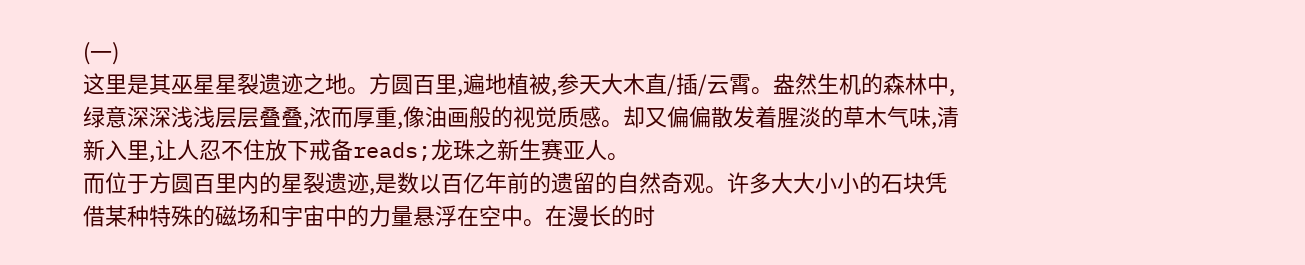(一)
这里是其巫星星裂遗迹之地。方圆百里,遍地植被,参天大木直/插/云霄。盎然生机的森林中,绿意深深浅浅层层叠叠,浓而厚重,像油画般的视觉质感。却又偏偏散发着腥淡的草木气味,清新入里,让人忍不住放下戒备reads;龙珠之新生赛亚人。
而位于方圆百里内的星裂遗迹,是数以百亿年前的遗留的自然奇观。许多大大小小的石块凭借某种特殊的磁场和宇宙中的力量悬浮在空中。在漫长的时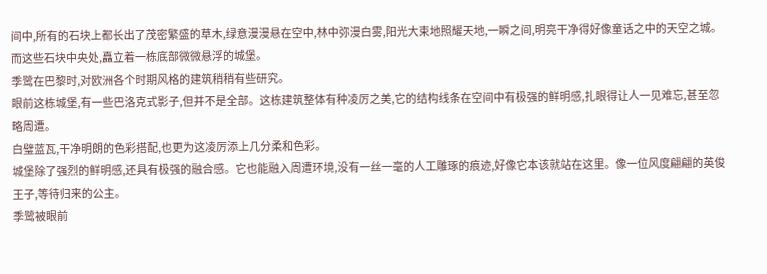间中,所有的石块上都长出了茂密繁盛的草木,绿意漫漫悬在空中,林中弥漫白雾,阳光大束地照耀天地,一瞬之间,明亮干净得好像童话之中的天空之城。
而这些石块中央处,矗立着一栋底部微微悬浮的城堡。
季鹭在巴黎时,对欧洲各个时期风格的建筑稍稍有些研究。
眼前这栋城堡,有一些巴洛克式影子,但并不是全部。这栋建筑整体有种凌厉之美,它的结构线条在空间中有极强的鲜明感,扎眼得让人一见难忘,甚至忽略周遭。
白璧蓝瓦,干净明朗的色彩搭配,也更为这凌厉添上几分柔和色彩。
城堡除了强烈的鲜明感,还具有极强的融合感。它也能融入周遭环境,没有一丝一毫的人工雕琢的痕迹,好像它本该就站在这里。像一位风度翩翩的英俊王子,等待归来的公主。
季鹭被眼前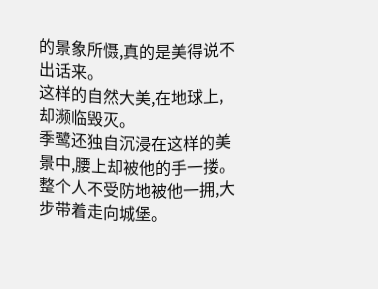的景象所慑,真的是美得说不出话来。
这样的自然大美,在地球上,却濒临毁灭。
季鹭还独自沉浸在这样的美景中,腰上却被他的手一搂。整个人不受防地被他一拥,大步带着走向城堡。